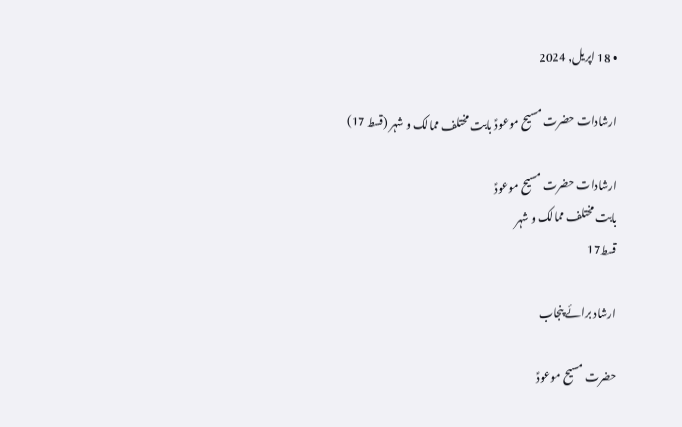• 18 اپریل, 2024

ارشادات حضرت مسیح موعودؑ بابت مختلف ممالک و شہر (قسط 17)

ارشادات حضرت مسیح موعودؑ
بابت مختلف ممالک و شہر
قسط17

ارشاد برائے پنجاب

حضرت مسیح موعودؑ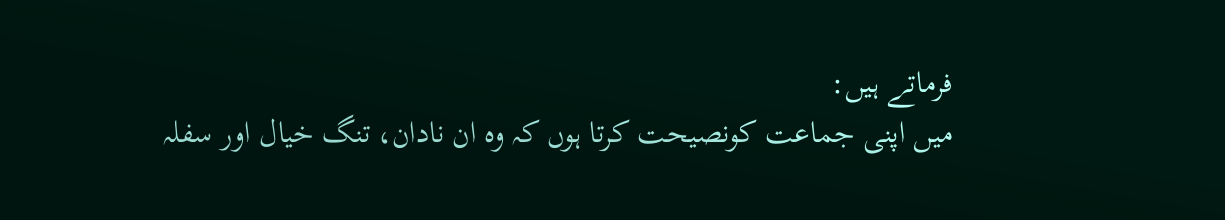فرماتے ہیں:
میں اپنی جماعت کونصیحت کرتا ہوں کہ وہ ان نادان، تنگ خیال اور سفلہ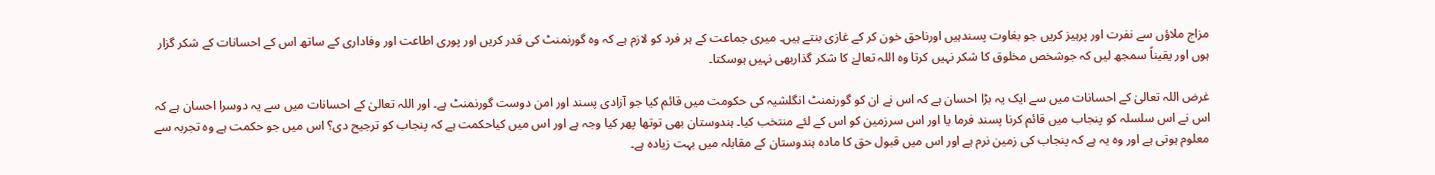مزاج ملاؤں سے نفرت اور پرہیز کریں جو بغاوت پسندہیں اورناحق خون کر کے غازی بنتے ہیں۔ میری جماعت کے ہر فرد کو لازم ہے کہ وہ گورنمنٹ کی قدر کریں اور پوری اطاعت اور وفاداری کے ساتھ اس کے احسانات کے شکر گزار ہوں اور یقیناً سمجھ لیں کہ جوشخص مخلوق کا شکر نہیں کرتا وہ اللہ تعالےٰ کا شکر گذاربھی نہیں ہوسکتا۔

غرض اللہ تعالیٰ کے احسانات میں سے ایک یہ بڑا احسان ہے کہ اس نے ان کو گورنمنٹ انگلشیہ کی حکومت میں قائم کیا جو آزادی پسند اور امن دوست گورنمنٹ ہے۔ اور اللہ تعالیٰ کے احسانات میں سے یہ دوسرا احسان ہے کہ اس نے اس سلسلہ کو پنجاب میں قائم کرنا پسند فرما یا اور اس سرزمین کو اس کے لئے منتخب کیا۔ ہندوستان بھی توتھا پھر کیا وجہ ہے اور اس میں کیاحکمت ہے کہ پنجاب کو ترجیح دی؟ اس میں جو حکمت ہے وہ تجربہ سے معلوم ہوتی ہے اور وہ یہ ہے کہ پنجاب کی زمین نرم ہے اور اس میں قبول حق کا مادہ ہندوستان کے مقابلہ میں بہت زیادہ ہے۔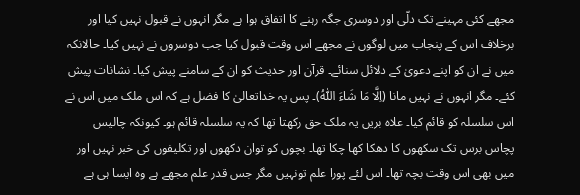مجھے کئی مہینے تک دلّی اور دوسری جگہ رہنے کا اتفاق ہوا ہے مگر انہوں نے قبول نہیں کیا اور برخلاف اس کے پنجاب میں لوگوں نے مجھے اس وقت قبول کیا جب دوسروں نے نہیں کیا۔ حالانکہ میں نے ان کو اپنے دعویٰ کے دلائل سنائے۔ قرآن اور حدیث کو ان کے سامنے پیش کیا۔ نشانات پیش کئے۔ مگر انہوں نے نہیں مانا (اِلَّا مَا شَاءَ اللّٰہُ)۔ پس یہ خداتعالیٰ کا فضل ہے کہ اس ملک میں اس نے اس سلسلہ کو قائم کیا۔ علاه بریں یہ ملک حق رکھتا تھا کہ یہ سلسلہ قائم ہو۔ کیونکہ چالیس پچاس برس تک سکھوں کا دھکا کھا چکا تھا۔ بچوں کو توان دکھوں اور تکلیفوں کی خبر نہیں اور میں بھی اس وقت بچہ تھا۔ اس لئے پورا علم تونہیں مگر جس قدر علم مجھے ہے وہ ایسا ہی ہے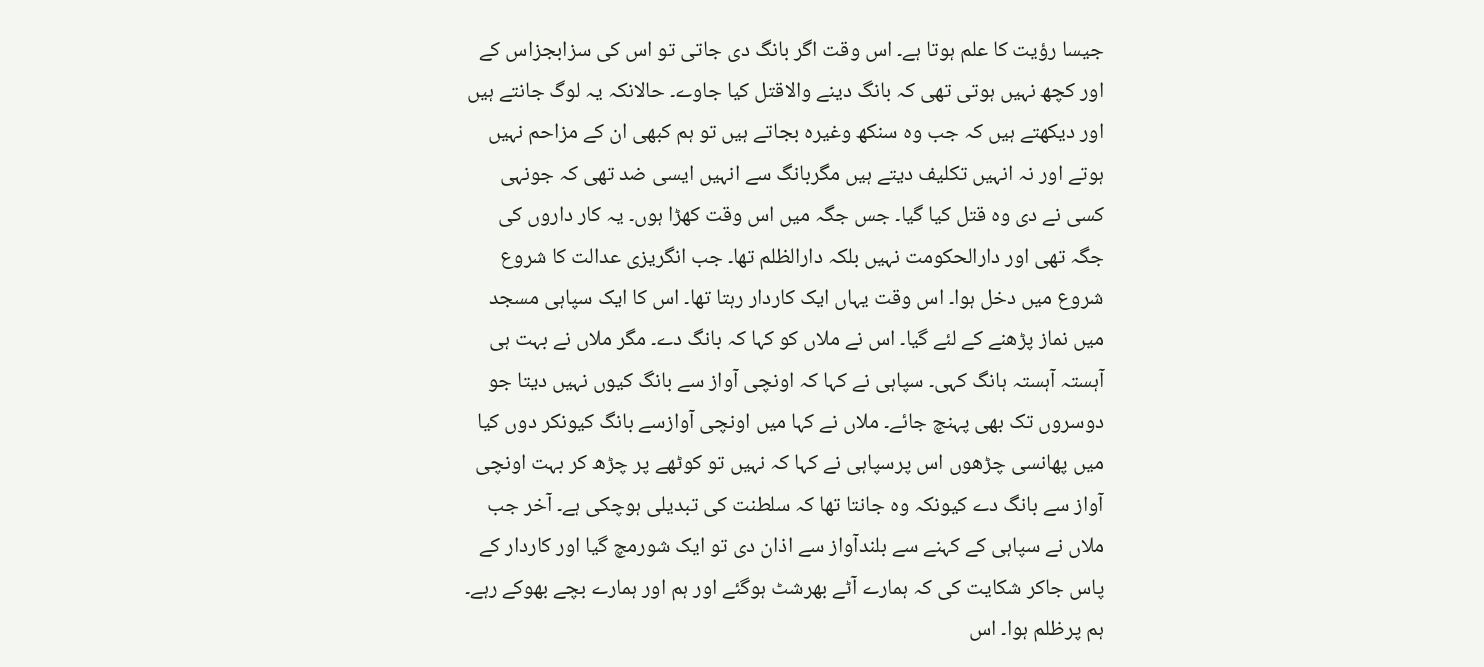جیسا رؤیت کا علم ہوتا ہے۔ اس وقت اگر بانگ دی جاتی تو اس کی سزابجزاس کے اور کچھ نہیں ہوتی تھی کہ بانگ دینے والاقتل کیا جاوے۔ حالانکہ یہ لوگ جانتے ہیں اور دیکھتے ہیں کہ جب وہ سنکھ وغیرہ بجاتے ہیں تو ہم کبھی ان کے مزاحم نہیں ہوتے اور نہ انہیں تکلیف دیتے ہیں مگربانگ سے انہیں ایسی ضد تھی کہ جونہی کسی نے دی وہ قتل کیا گیا۔ جس جگہ میں اس وقت کھڑا ہوں۔ یہ کار داروں کی جگہ تھی اور دارالحکومت نہیں بلکہ دارالظلم تھا۔ جب انگریزی عدالت کا شروع شروع میں دخل ہوا۔ اس وقت یہاں ایک کاردار رہتا تھا۔ اس کا ایک سپاہی مسجد میں نماز پڑھنے کے لئے گیا۔ اس نے ملاں کو کہا کہ بانگ دے۔ مگر ملاں نے بہت ہی آہستہ آہستہ ہانگ کہی۔ سپاہی نے کہا کہ اونچی آواز سے بانگ کیوں نہیں دیتا جو دوسروں تک بھی پہنچ جائے۔ ملاں نے کہا میں اونچی آوازسے بانگ کیونکر دوں کیا میں پھانسی چڑھوں اس پرسپاہی نے کہا کہ نہیں تو کوٹھے پر چڑھ کر بہت اونچی آواز سے بانگ دے کیونکہ وه جانتا تھا کہ سلطنت کی تبدیلی ہوچکی ہے۔ آخر جب ملاں نے سپاہی کے کہنے سے بلندآواز سے اذان دی تو ایک شورمچ گیا اور کاردار کے پاس جاکر شکایت کی کہ ہمارے آٹے بھرشٹ ہوگئے اور ہم اور ہمارے بچے بھوکے رہے۔ ہم پرظلم ہوا۔ اس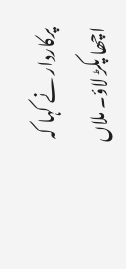پرکاردار نے کہا کہ اچھا پکڑ لاؤ۔ ملاں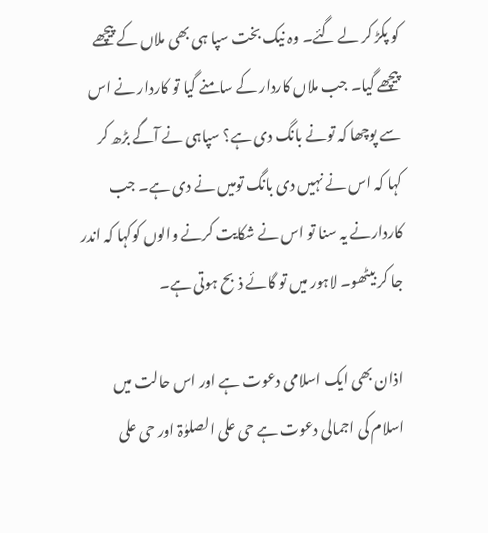کو پکڑ کر لے گئے۔ وہ نیک بخت سپا ہی بھی ملاں کے پیچھے پیچھے گیا۔ جب ملاں کاردار کے سامنے گیا تو کاردار نے اس سے پوچھا کہ تونے بانگ دی ہے؟ سپاہی نے آگے بڑھ کر کہا کہ اس نے نہیں دی بانگ تومیں نے دی ہے۔ جب کاردارنے یہ سنا تو اس نے شکایت کرنے والوں کوکہا کہ اندر جا کر بیٹھو۔ لاہور میں تو گائے ذبح ہوتی ہے۔

اذان بھی ایک اسلامی دعوت ہے اور اس حالت میں اسلام کی اجمالی دعوت ہے حی علی الصلوٰۃ اور حی علی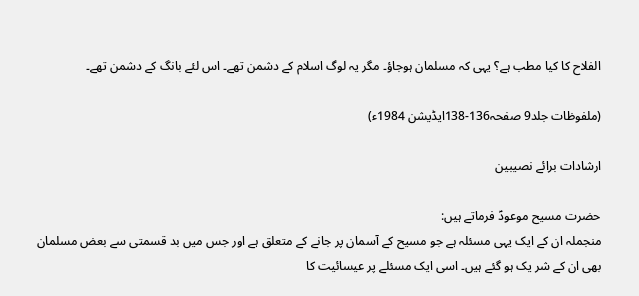الفلاح کا کیا مطب ہے؟ یہی کہ مسلمان ہوجاؤ۔ مگر یہ لوگ اسلام کے دشمن تھے۔ اس لئے بانگ کے دشمن تھے۔

(ملفوظات جلد9 صفحہ136-138ایڈیشن 1984ء)

ارشادات برائے نصیبین

حضرت مسیح موعودؑ فرماتے ہیں:
منجملہ ان کے ایک یہی مسئلہ ہے جو مسیح کے آسمان پر جانے کے متعلق ہے اور جس میں بد قسمتی سے بعض مسلمان بھی ان کے شر یک ہو گئے ہیں۔ اسی ایک مسئلے پر عیسائیت کا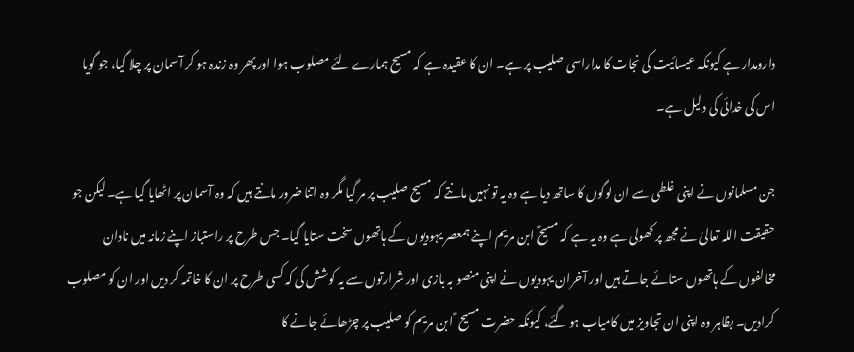دارومدار ہے کیونکہ عیسائیت کی نجات کا مداراسی صلیب پر ہے۔ ان کا عقیدہ ہے کہ مسیح ہمارے لئے مصلوب ہوا اور پھر وہ زندہ ہو کر آسمان پر چلا گیا، جو گویا اس کی خدائی کی دلیل ہے۔

جن مسلمانوں نے اپنی غلطی سے ان لوگوں کا ساتھ دیا ہے وہ یہ تو نہیں مانتے کہ مسیح صلیب پر مر گیا مگر وہ اتنا ضرور مانتے ہیں کہ وہ آسمان پر اٹھایا گیا ہے۔ لیکن جو حقیقت اللہ تعالیٰ نے مجھ پر کھولی ہے وہ یہ ہے کہ مسیحؑ ابن مریم اپنے ہمعصر یہودیوں کے ہاتھوں سخت ستایا گیا۔ جس طرح پر راستباز اپنے زمانہ میں نادان مخالفوں کے ہاتھوں ستائے جاتے ہیں اور آخران یہودیوں نے اپنی منصو بہ بازی اور شرارتوں سے یہ کوشش کی کہ کسی طرح پر ان کا خاتمہ کر دیں اور ان کو مصلوب کرادیں۔ بظاہر وہ اپنی ان تجاویز میں کامیاب ہو گئے، کیونکہ حضرت مسیح ؑ ابن مریم کو صلیب پر چڑھائے جانے کا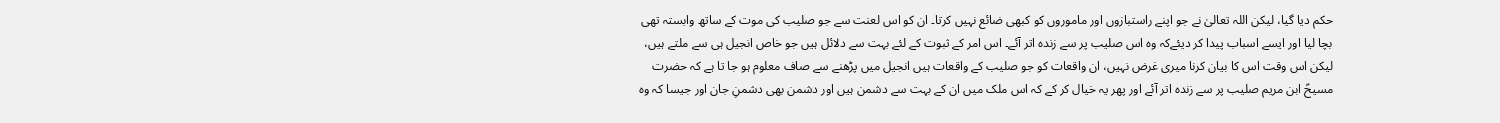حکم دیا گیا، لیکن اللہ تعالیٰ نے جو اپنے راستبازوں اور ماموروں کو کبھی ضائع نہیں کرتا۔ ان کو اس لعنت سے جو صلیب کی موت کے ساتھ وابستہ تھی بچا لیا اور ایسے اسباب پیدا کر دیئےکہ وہ اس صلیب پر سے زندہ اتر آئے۔ اس امر کے ثبوت کے لئے بہت سے دلائل ہیں جو خاص انجیل ہی سے ملتے ہیں، لیکن اس وقت اس کا بیان کرنا میری غرض نہیں، ان واقعات کو جو صلیب کے واقعات ہیں انجیل میں پڑھنے سے صاف معلوم ہو جا تا ہے کہ حضرت مسیحؑ ابن مریم صلیب پر سے زنده اتر آئے اور پھر یہ خیال کر کے کہ اس ملک میں ان کے بہت سے دشمن ہیں اور دشمن بھی دشمنِ جان اور جیسا کہ وہ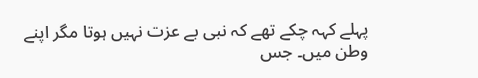پہلے کہہ چکے تھے کہ نبی بے عزت نہیں ہوتا مگر اپنے وطن میں۔ جس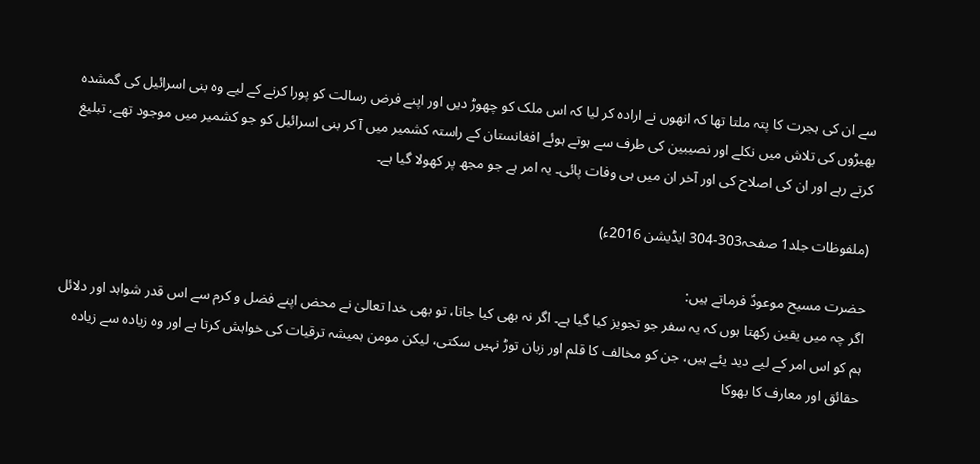سے ان کی ہجرت کا پتہ ملتا تھا کہ انھوں نے ارادہ کر لیا کہ اس ملک کو چھوڑ دیں اور اپنے فرض رسالت کو پورا کرنے کے لیے وہ بنی اسرائیل کی گمشدہ بھیڑوں کی تلاش میں نکلے اور نصیبین کی طرف سے ہوتے ہوئے افغانستان کے راستہ کشمیر میں آ کر بنی اسرائیل کو جو کشمیر میں موجود تھے، تبلیغ کرتے رہے اور ان کی اصلاح کی اور آخر ان میں ہی وفات پائی۔ یہ امر ہے جو مجھ پر کھولا گیا ہے۔

(ملفوظات جلد1 صفحہ303-304 ایڈیشن 2016ء)

حضرت مسیح موعودؑ فرماتے ہیں:
اگر چہ میں یقین رکھتا ہوں کہ یہ سفر جو تجویز کیا گیا ہے۔ اگر نہ بھی کیا جاتا، تو بھی خدا تعالیٰ نے محض اپنے فضل و کرم سے اس قدر شواہد اور دلائل ہم کو اس امر کے لیے دید یئے ہیں، جن کو مخالف کا قلم اور زبان توڑ نہیں سکتی، لیکن مومن ہمیشہ ترقیات کی خواہش کرتا ہے اور وہ زیادہ سے زیادہ حقائق اور معارف کا بھوکا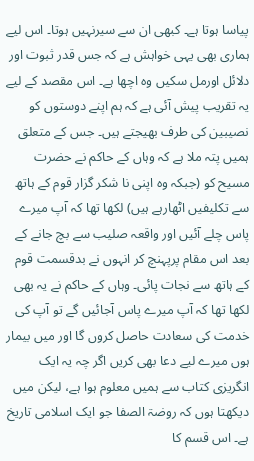پیاسا ہوتا ہے۔ کبھی ان سے سیرنہیں ہوتا۔ اس لیے ہماری بھی یہی خواہش ہے کہ جس قدر ثبوت اور دلائل اورمل سکیں وہ اچھا ہے۔ اس مقصد کے لیے یہ تقریب پیش آئی ہے کہ ہم اپنے دوستوں کو نصیبین کی طرف بھیجتے ہیں۔ جس کے متعلق ہمیں پتہ ملا ہے کہ وہاں کے حاکم نے حضرت مسیح کو (جبکہ وہ اپنی نا شکر گزار قوم کے ہاتھ سے تکلیفیں اٹھارہے ہیں) لکھا تھا کہ آپ میرے پاس چلے آئیں اور واقعہ صلیب سے بچ جانے کے بعد اس مقام پرپہنچ کر انہوں نے بدقسمت قوم کے ہاتھ سے نجات پائی۔ وہاں کے حاکم نے یہ بھی لکھا تھا کہ آپ میرے پاس آجائیں گے تو آپ کی خدمت کی سعادت حاصل کروں گا اور میں بیمار ہوں میرے لیے دعا بھی کریں اگر چہ یہ ایک انگریزی کتاب سے ہمیں معلوم ہوا ہے، لیکن میں دیکھتا ہوں کہ روضۃ الصفا جو ایک اسلامی تاریخ ہے۔ اس قسم کا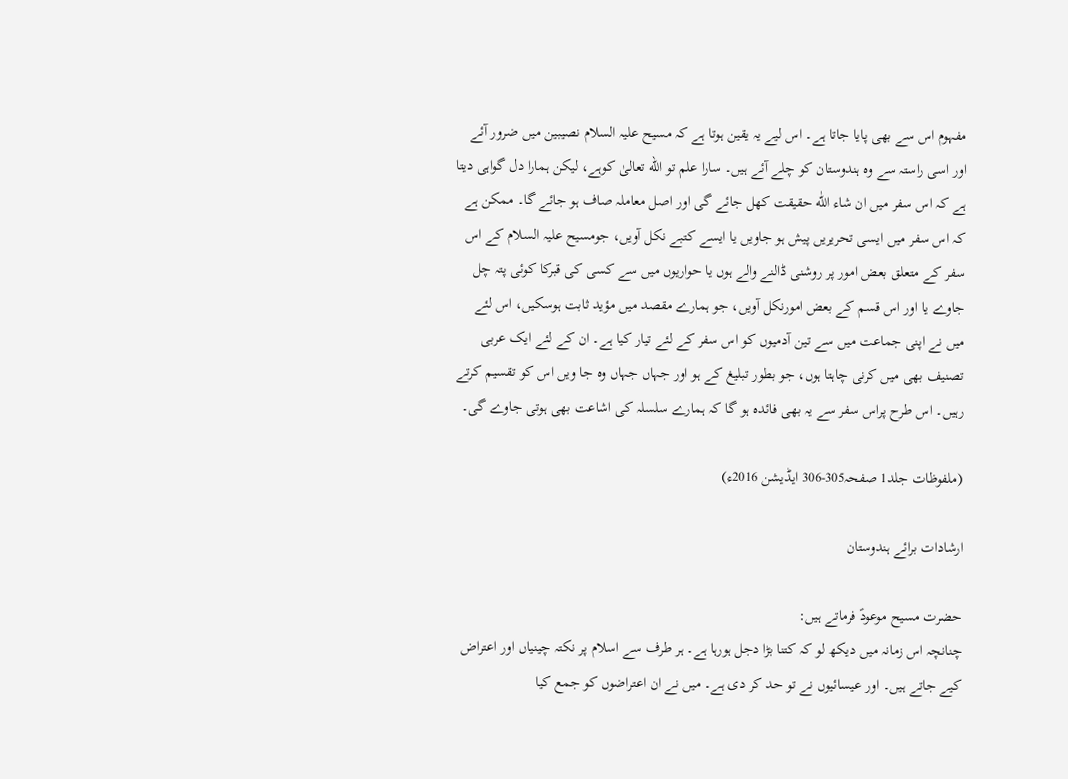مفہوم اس سے بھی پایا جاتا ہے۔ اس لیے یہ یقین ہوتا ہے کہ مسیح علیہ السلام نصیبین میں ضرور آئے اور اسی راستہ سے وہ ہندوستان کو چلے آئے ہیں۔ سارا علم تو الله تعالیٰ کوہے، لیکن ہمارا دل گواہی دیتا ہے کہ اس سفر میں ان شاء اللّٰه حقیقت کھل جائے گی اور اصل معاملہ صاف ہو جائے گا۔ ممکن ہے کہ اس سفر میں ایسی تحریریں پیش ہو جاویں یا ایسے کتبے نکل آویں، جومسیح علیہ السلام کے اس سفر کے متعلق بعض امور پر روشنی ڈالنے والے ہوں یا حواریوں میں سے کسی کی قبرکا کوئی پتہ چل جاوے یا اور اس قسم کے بعض امورنکل آویں، جو ہمارے مقصد میں مؤید ثابت ہوسکیں، اس لئے میں نے اپنی جماعت میں سے تین آدمیوں کو اس سفر کے لئے تیار کیا ہے۔ ان کے لئے ایک عربی تصنیف بھی میں کرنی چاہتا ہوں، جو بطور تبلیغ کے ہو اور جہاں جہاں وہ جا ویں اس کو تقسیم کرتے رہیں۔ اس طرح پراس سفر سے یہ بھی فائدہ ہو گا کہ ہمارے سلسلہ کی اشاعت بھی ہوتی جاوے گی۔

(ملفوظات جلد1 صفحہ305-306 ایڈیشن 2016ء)

ارشادات برائے ہندوستان

حضرت مسیح موعودؑ فرماتے ہیں:
چنانچہ اس زمانہ میں دیکھ لو کہ کتنا بڑا دجل ہورہا ہے۔ ہر طرف سے اسلام پر نکتہ چینیاں اور اعتراض کیے جاتے ہیں۔ اور عیسائیوں نے تو حد کر دی ہے۔ میں نے ان اعتراضوں کو جمع کیا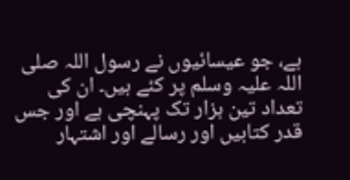ہے، جو عیسائیوں نے رسول اللہ صلی اللہ علیہ وسلم پر کئے ہیں۔ ان کی تعداد تین ہزار تک پہنچی ہے اور جس قدر کتابیں اور رسالے اور اشتہار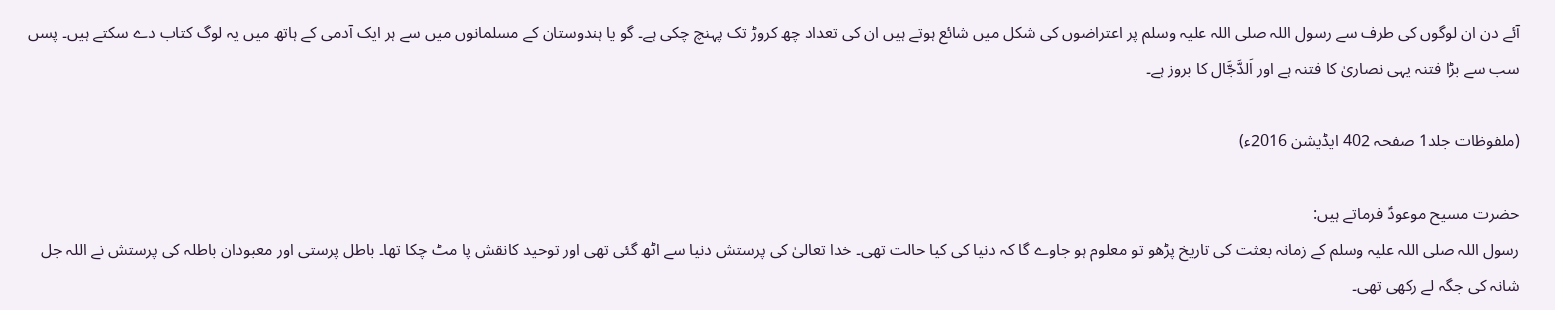آئے دن ان لوگوں کی طرف سے رسول اللہ صلی اللہ علیہ وسلم پر اعتراضوں کی شکل میں شائع ہوتے ہیں ان کی تعداد چھ کروڑ تک پہنچ چکی ہے۔ گو یا ہندوستان کے مسلمانوں میں سے ہر ایک آدمی کے ہاتھ میں یہ لوگ کتاب دے سکتے ہیں۔ پسں سب سے بڑا فتنہ یہی نصاریٰ کا فتنہ ہے اور اَلدَّجَّال کا بروز ہے۔

(ملفوظات جلد1 صفحہ 402 ایڈیشن 2016ء)

حضرت مسیح موعودؑ فرماتے ہیں:
رسول اللہ صلی اللہ علیہ وسلم کے زمانہ بعثت کی تاریخ پڑھو تو معلوم ہو جاوے گا کہ دنیا کی کیا حالت تھی۔ خدا تعالیٰ کی پرستش دنیا سے اٹھ گئی تھی اور توحید کانقش پا مٹ چکا تھا۔ باطل پرستی اور معبودان باطلہ کی پرستش نے اللہ جل شانہ کی جگہ لے رکھی تھی۔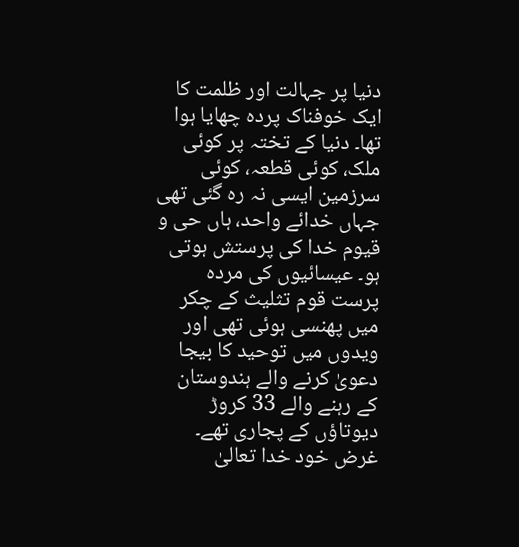دنیا پر جہالت اور ظلمت کا ایک خوفناک پردہ چھایا ہوا تھا۔ دنیا کے تختہ پر کوئی ملک، کوئی قطعہ، کوئی سرزمین ایسی نہ رہ گئی تھی جہاں خدائے واحد، ہاں حی و قیوم خدا کی پرستش ہوتی ہو۔ عیسائیوں کی مردہ پرست قوم تثلیث کے چکر میں پھنسی ہوئی تھی اور ویدوں میں توحید کا بیجا دعویٰ کرنے والے ہندوستان کے رہنے والے 33 کروڑ دیوتاؤں کے پجاری تھے۔ غرض خود خدا تعالیٰ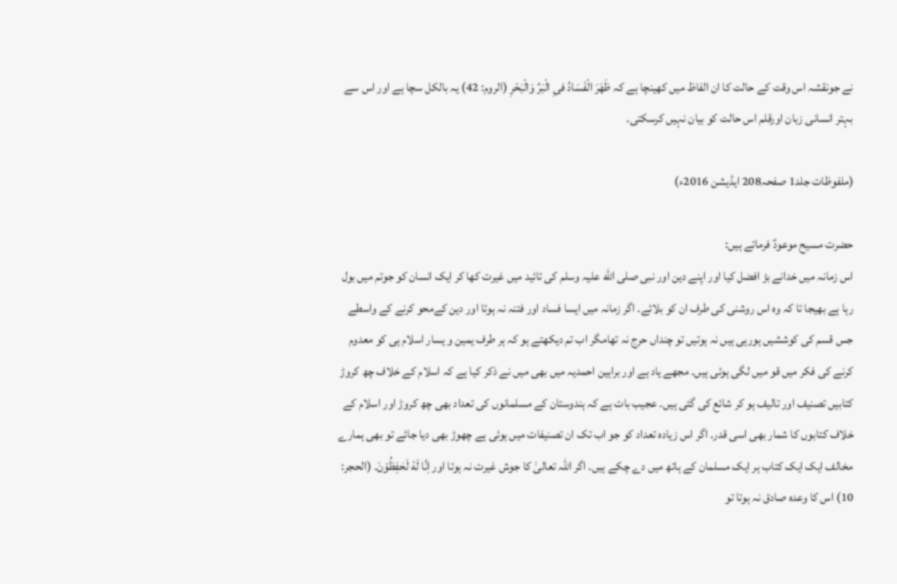نے جونقشہ اس وقت کے حالت کا ان الفاظ میں کھینچا ہے کہ ظَهَرَ الْفَسَادُ فیِ الْبَرِّ وَالْبَحْرِ (الروم: 42) یہ بالکل سچا ہے اور اس سے بہتر انسانی زبان اورقلم اس حالت کو بیان نہیں کرسکتی۔

(ملفوظات جلد1 صفحہ208 ایڈیشن 2016ء)

حضرت مسیح موعودؑ فرماتے ہیں:
اس زمانہ میں خدانے بڑ افضل کیا اور اپنے دین اور نبی صلی الله علیہ وسلم کی تائید میں غیرت کھا کر ایک انسان کو جوتم میں بول رہا ہے بھیجا تا کہ وہ اس روشنی کی طرف ان کو بلائے۔ اگر زمانہ میں ایسا فساد اور فتنہ نہ ہوتا اور دین کےمحو کرنے کے واسطے جس قسم کی کوششیں ہورہی ہیں نہ ہوتیں تو چنداں حرج نہ تھامگر اب تم دیکھتے ہو کہ ہر طرف یمین و یسار اسلام ہی کو معدوم کرنے کی فکر میں قو میں لگی ہوئی ہیں۔ مجھے یاد ہے اور براہین احمدیہ میں بھی میں نے ذکر کیا ہے کہ اسلام کے خلاف چھ کروڑ کتابیں تصنیف اور تالیف ہو کر شائع کی گئی ہیں۔ عجیب بات ہے کہ ہندوستان کے مسلمانوں کی تعداد بھی چھ کروڑ اور اسلام کے خلاف کتابوں کا شمار بھی اسی قدر۔ اگر اس زیادہ تعداد کو جو اب تک ان تصنیفات میں ہوئی ہے چھوڑ بھی دیا جائے تو بھی ہمارے مخالف ایک ایک کتاب ہر ایک مسلمان کے ہاتھ میں دے چکے ہیں۔ اگر اللہ تعالیٰ کا جوش غیرت نہ ہوتا اور اِنَّا لَهٗ لَحٰفِظُوْنَ۔ (الحجر: 10) اس کا وعده صادق نہ ہوتا تو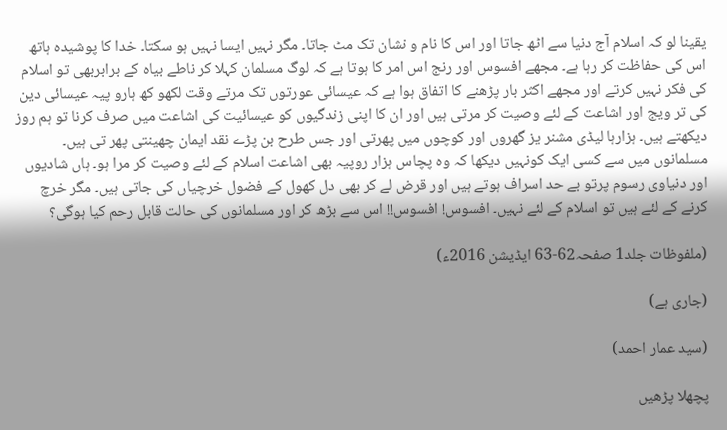یقینا لو کہ اسلام آج دنیا سے اٹھ جاتا اور اس کا نام و نشان تک مٹ جاتا۔ مگر نہیں ایسا نہیں ہو سکتا۔ خدا کا پوشیدہ ہاتھ اس کی حفاظت کر رہا ہے۔ مجھے افسوس اور رنج اس امر کا ہوتا ہے کہ لوگ مسلمان کہلا کر ناطے بیاہ کے برابربھی تو اسلام کی فکر نہیں کرتے اور مجھے اکثر بار پڑھنے کا اتفاق ہوا ہے کہ عیسائی عورتوں تک مرتے وقت لکھو کھ ہارو پیہ عیسائی دین کی تر ویج اور اشاعت کے لئے وصیت کر مرتی ہیں اور ان کا اپنی زندگیوں کو عیسائیت کی اشاعت میں صرف کرنا تو ہم روز دیکھتے ہیں۔ ہزارہا لیڈی مشنر یز گھروں اور کوچوں میں پھرتی اور جس طرح بن پڑے نقد ایمان چھینتی پھر تی ہیں۔ مسلمانوں میں سے کسی ایک کونہیں دیکھا کہ وہ پچاس ہزار روپیہ بھی اشاعت اسلام کے لئے وصیت کر مرا ہو۔ ہاں شادیوں اور دنیاوی رسوم پرتو بے حد اسراف ہوتے ہیں اور قرض لے کر بھی دل کھول کے فضول خرچیاں کی جاتی ہیں۔ مگر خرچ کرنے کے لئے ہیں تو اسلام کے لئے نہیں۔ افسوس! افسوس!! اس سے بڑھ کر اور مسلمانوں کی حالت قابل رحم کیا ہوگی؟

(ملفوظات جلد1 صفحہ62-63 ایڈیشن 2016ء)

(جاری ہے)

(سید عمار احمد)

پچھلا پڑھیں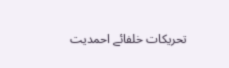تحریکات خلفائے احمدیت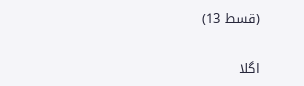(قسط 13)

اگلا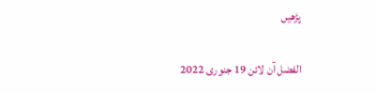پڑھیں

الفضل آن لائن 19 جنوری 2022